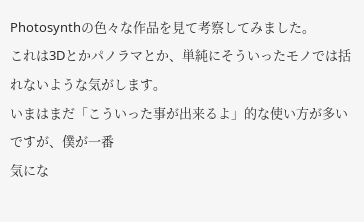Photosynthの色々な作品を見て考察してみました。
これは3Dとかパノラマとか、単純にそういったモノでは括れないような気がします。
いまはまだ「こういった事が出来るよ」的な使い方が多いですが、僕が一番
気にな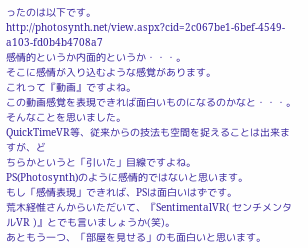ったのは以下です。
http://photosynth.net/view.aspx?cid=2c067be1-6bef-4549-a103-fd0b4b4708a7
感情的というか内面的というか・・・。
そこに感情が入り込むような感覚があります。
これって『動画』ですよね。
この動画感覚を表現できれば面白いものになるのかなと・・・。
そんなことを思いました。
QuickTimeVR等、従来からの技法も空間を捉えることは出来ますが、ど
ちらかというと「引いた」目線ですよね。
PS(Photosynth)のように感情的ではないと思います。
もし「感情表現」できれば、PSは面白いはずです。
荒木経惟さんからいただいて、『SentimentalVR( センチメンタルVR )』とでも言いましょうか(笑)。
あともう一つ、「部屋を見せる」のも面白いと思います。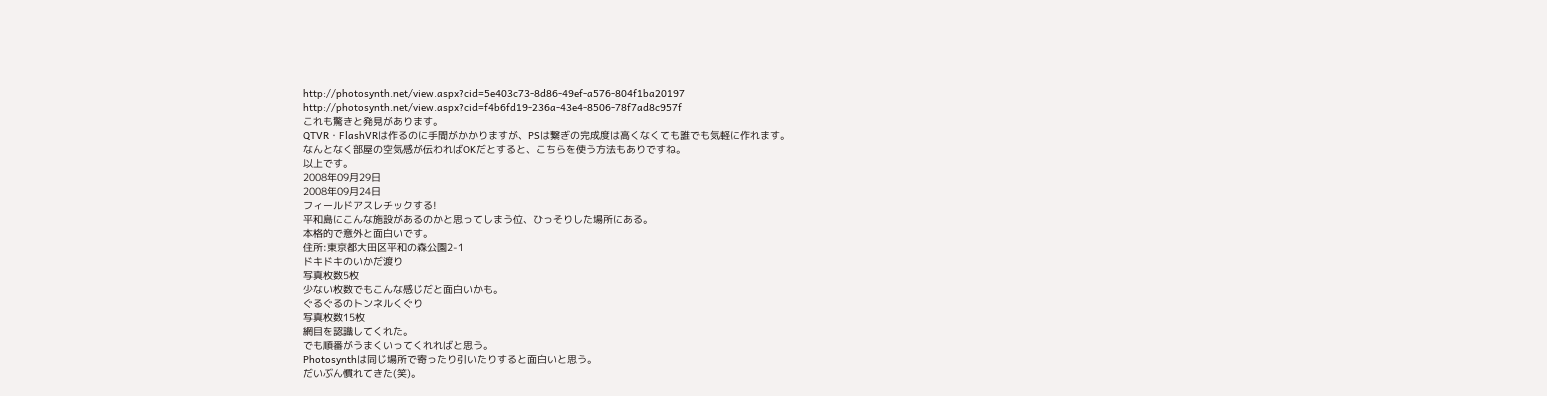http://photosynth.net/view.aspx?cid=5e403c73-8d86-49ef-a576-804f1ba20197
http://photosynth.net/view.aspx?cid=f4b6fd19-236a-43e4-8506-78f7ad8c957f
これも驚きと発見があります。
QTVR・FlashVRは作るのに手間がかかりますが、PSは繋ぎの完成度は高くなくても誰でも気軽に作れます。
なんとなく部屋の空気感が伝わればOKだとすると、こちらを使う方法もありですね。
以上です。
2008年09月29日
2008年09月24日
フィールドアスレチックする!
平和島にこんな施設があるのかと思ってしまう位、ひっそりした場所にある。
本格的で意外と面白いです。
住所:東京都大田区平和の森公園2-1
ドキドキのいかだ渡り
写真枚数5枚
少ない枚数でもこんな感じだと面白いかも。
ぐるぐるのトンネルくぐり
写真枚数15枚
網目を認識してくれた。
でも順番がうまくいってくれればと思う。
Photosynthは同じ場所で寄ったり引いたりすると面白いと思う。
だいぶん慣れてきた(笑)。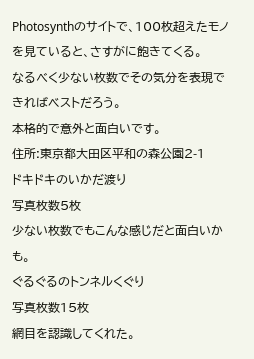Photosynthのサイトで、100枚超えたモノを見ていると、さすがに飽きてくる。
なるべく少ない枚数でその気分を表現できればベストだろう。
本格的で意外と面白いです。
住所:東京都大田区平和の森公園2-1
ドキドキのいかだ渡り
写真枚数5枚
少ない枚数でもこんな感じだと面白いかも。
ぐるぐるのトンネルくぐり
写真枚数15枚
網目を認識してくれた。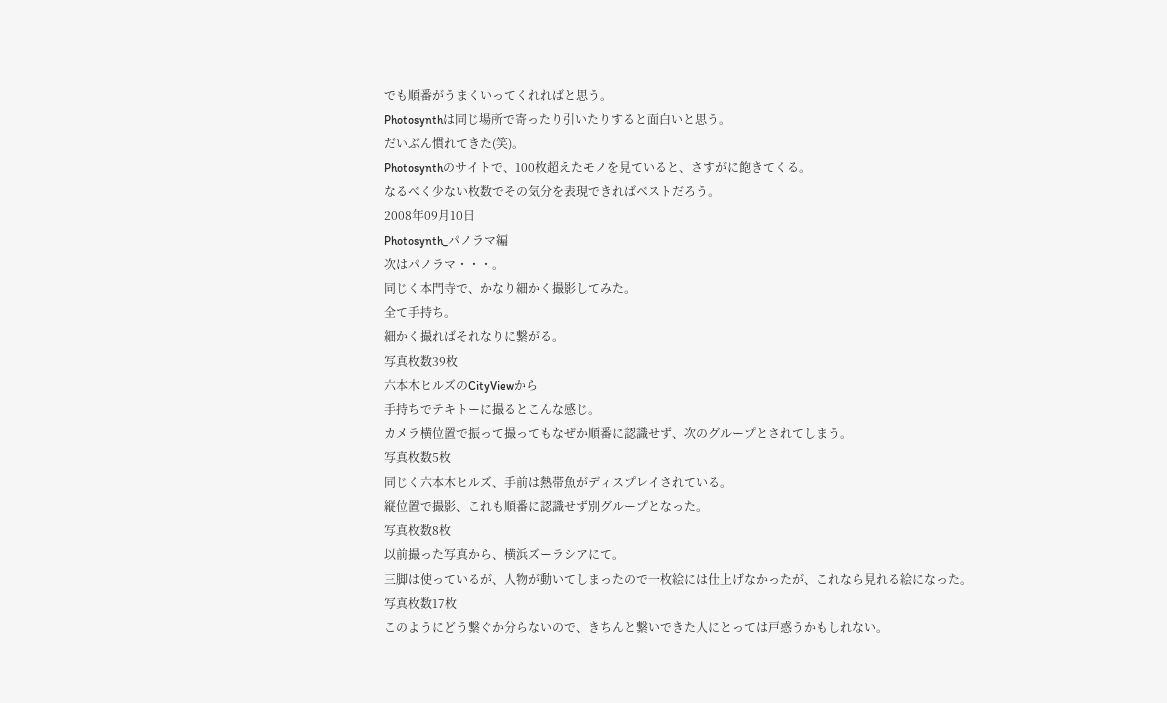でも順番がうまくいってくれればと思う。
Photosynthは同じ場所で寄ったり引いたりすると面白いと思う。
だいぶん慣れてきた(笑)。
Photosynthのサイトで、100枚超えたモノを見ていると、さすがに飽きてくる。
なるべく少ない枚数でその気分を表現できればベストだろう。
2008年09月10日
Photosynth_パノラマ編
次はパノラマ・・・。
同じく本門寺で、かなり細かく撮影してみた。
全て手持ち。
細かく撮ればそれなりに繋がる。
写真枚数39枚
六本木ヒルズのCityViewから
手持ちでテキトーに撮るとこんな感じ。
カメラ横位置で振って撮ってもなぜか順番に認識せず、次のグループとされてしまう。
写真枚数5枚
同じく六本木ヒルズ、手前は熱帯魚がディスプレイされている。
縦位置で撮影、これも順番に認識せず別グループとなった。
写真枚数8枚
以前撮った写真から、横浜ズーラシアにて。
三脚は使っているが、人物が動いてしまったので一枚絵には仕上げなかったが、これなら見れる絵になった。
写真枚数17枚
このようにどう繋ぐか分らないので、きちんと繋いできた人にとっては戸惑うかもしれない。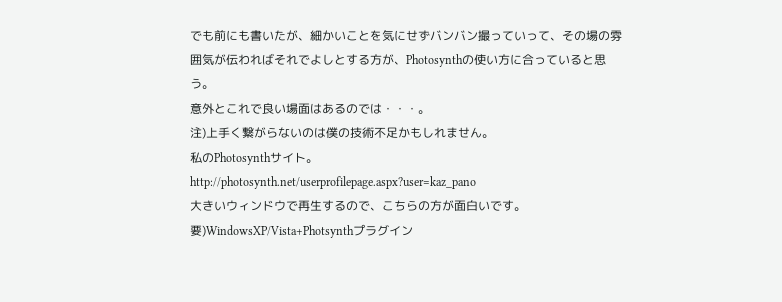でも前にも書いたが、細かいことを気にせずバンバン撮っていって、その場の雰囲気が伝わればそれでよしとする方が、Photosynthの使い方に合っていると思う。
意外とこれで良い場面はあるのでは・・・。
注)上手く繋がらないのは僕の技術不足かもしれません。
私のPhotosynthサイト。
http://photosynth.net/userprofilepage.aspx?user=kaz_pano
大きいウィンドウで再生するので、こちらの方が面白いです。
要)WindowsXP/Vista+Photsynthプラグイン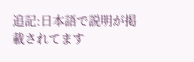追記:日本語で説明が掲載されてます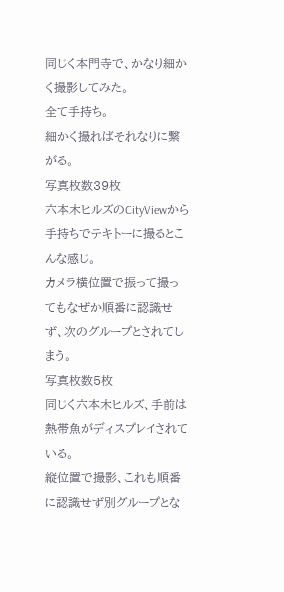同じく本門寺で、かなり細かく撮影してみた。
全て手持ち。
細かく撮ればそれなりに繋がる。
写真枚数39枚
六本木ヒルズのCityViewから
手持ちでテキトーに撮るとこんな感じ。
カメラ横位置で振って撮ってもなぜか順番に認識せず、次のグループとされてしまう。
写真枚数5枚
同じく六本木ヒルズ、手前は熱帯魚がディスプレイされている。
縦位置で撮影、これも順番に認識せず別グループとな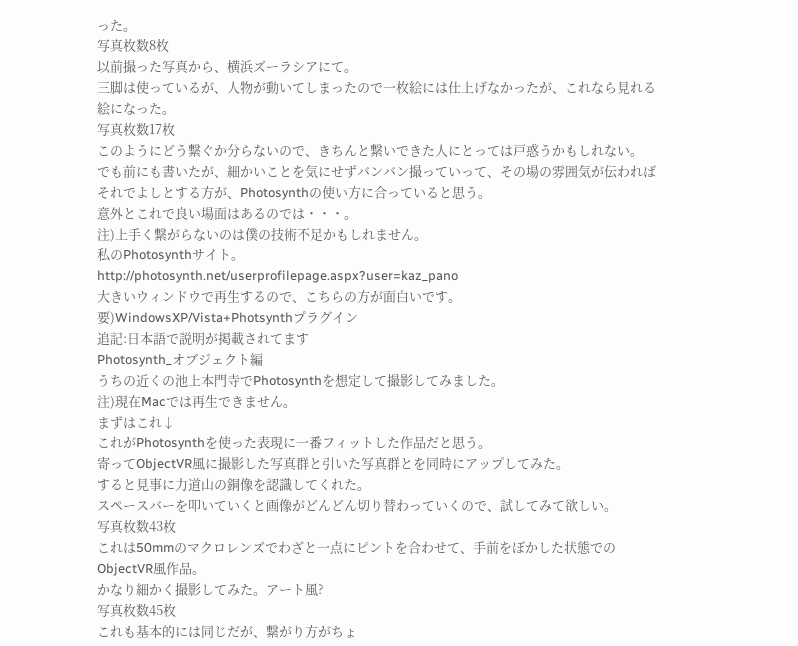った。
写真枚数8枚
以前撮った写真から、横浜ズーラシアにて。
三脚は使っているが、人物が動いてしまったので一枚絵には仕上げなかったが、これなら見れる絵になった。
写真枚数17枚
このようにどう繋ぐか分らないので、きちんと繋いできた人にとっては戸惑うかもしれない。
でも前にも書いたが、細かいことを気にせずバンバン撮っていって、その場の雰囲気が伝わればそれでよしとする方が、Photosynthの使い方に合っていると思う。
意外とこれで良い場面はあるのでは・・・。
注)上手く繋がらないのは僕の技術不足かもしれません。
私のPhotosynthサイト。
http://photosynth.net/userprofilepage.aspx?user=kaz_pano
大きいウィンドウで再生するので、こちらの方が面白いです。
要)WindowsXP/Vista+Photsynthプラグイン
追記:日本語で説明が掲載されてます
Photosynth_オブジェクト編
うちの近くの池上本門寺でPhotosynthを想定して撮影してみました。
注)現在Macでは再生できません。
まずはこれ↓
これがPhotosynthを使った表現に一番フィットした作品だと思う。
寄ってObjectVR風に撮影した写真群と引いた写真群とを同時にアップしてみた。
すると見事に力道山の銅像を認識してくれた。
スペースバーを叩いていくと画像がどんどん切り替わっていくので、試してみて欲しい。
写真枚数43枚
これは50mmのマクロレンズでわざと一点にピントを合わせて、手前をぼかした状態でのObjectVR風作品。
かなり細かく撮影してみた。アート風?
写真枚数45枚
これも基本的には同じだが、繋がり方がちょ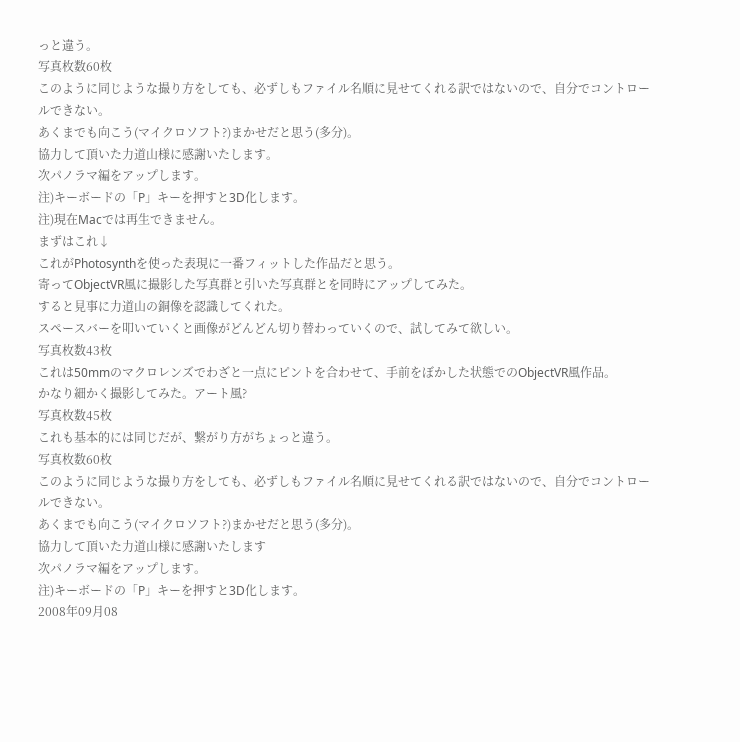っと違う。
写真枚数60枚
このように同じような撮り方をしても、必ずしもファイル名順に見せてくれる訳ではないので、自分でコントロールできない。
あくまでも向こう(マイクロソフト?)まかせだと思う(多分)。
協力して頂いた力道山様に感謝いたします。
次パノラマ編をアップします。
注)キーボードの「P」キーを押すと3D化します。
注)現在Macでは再生できません。
まずはこれ↓
これがPhotosynthを使った表現に一番フィットした作品だと思う。
寄ってObjectVR風に撮影した写真群と引いた写真群とを同時にアップしてみた。
すると見事に力道山の銅像を認識してくれた。
スペースバーを叩いていくと画像がどんどん切り替わっていくので、試してみて欲しい。
写真枚数43枚
これは50mmのマクロレンズでわざと一点にピントを合わせて、手前をぼかした状態でのObjectVR風作品。
かなり細かく撮影してみた。アート風?
写真枚数45枚
これも基本的には同じだが、繋がり方がちょっと違う。
写真枚数60枚
このように同じような撮り方をしても、必ずしもファイル名順に見せてくれる訳ではないので、自分でコントロールできない。
あくまでも向こう(マイクロソフト?)まかせだと思う(多分)。
協力して頂いた力道山様に感謝いたします
次パノラマ編をアップします。
注)キーボードの「P」キーを押すと3D化します。
2008年09月08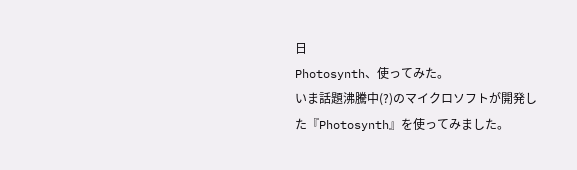日
Photosynth、使ってみた。
いま話題沸騰中(?)のマイクロソフトが開発した『Photosynth』を使ってみました。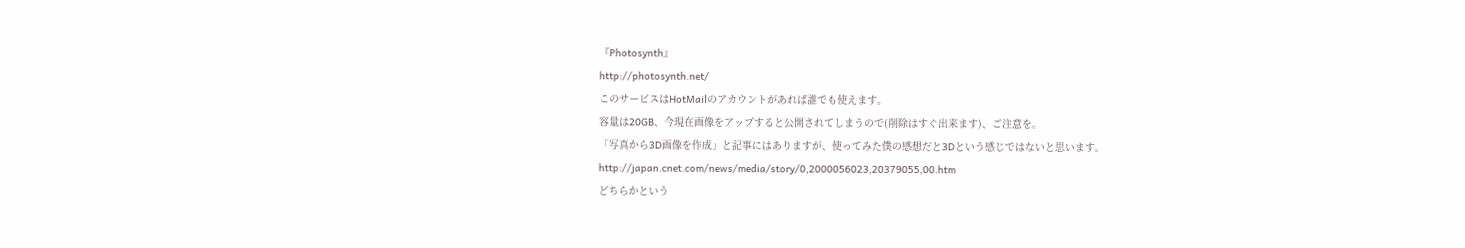『Photosynth』
http://photosynth.net/
このサービスはHotMailのアカウントがあれば誰でも使えます。
容量は20GB、今現在画像をアップすると公開されてしまうので(削除はすぐ出来ます)、ご注意を。
「写真から3D画像を作成」と記事にはありますが、使ってみた僕の感想だと3Dという感じではないと思います。
http://japan.cnet.com/news/media/story/0,2000056023,20379055,00.htm
どちらかという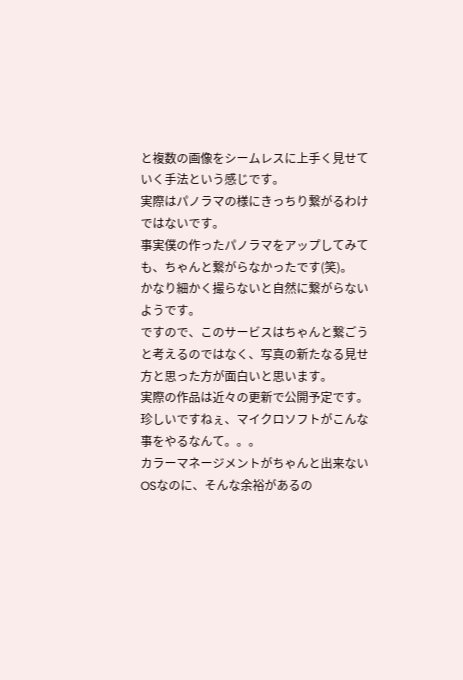と複数の画像をシームレスに上手く見せていく手法という感じです。
実際はパノラマの様にきっちり繋がるわけではないです。
事実僕の作ったパノラマをアップしてみても、ちゃんと繋がらなかったです(笑)。
かなり細かく撮らないと自然に繋がらないようです。
ですので、このサービスはちゃんと繋ごうと考えるのではなく、写真の新たなる見せ方と思った方が面白いと思います。
実際の作品は近々の更新で公開予定です。
珍しいですねぇ、マイクロソフトがこんな事をやるなんて。。。
カラーマネージメントがちゃんと出来ないOSなのに、そんな余裕があるの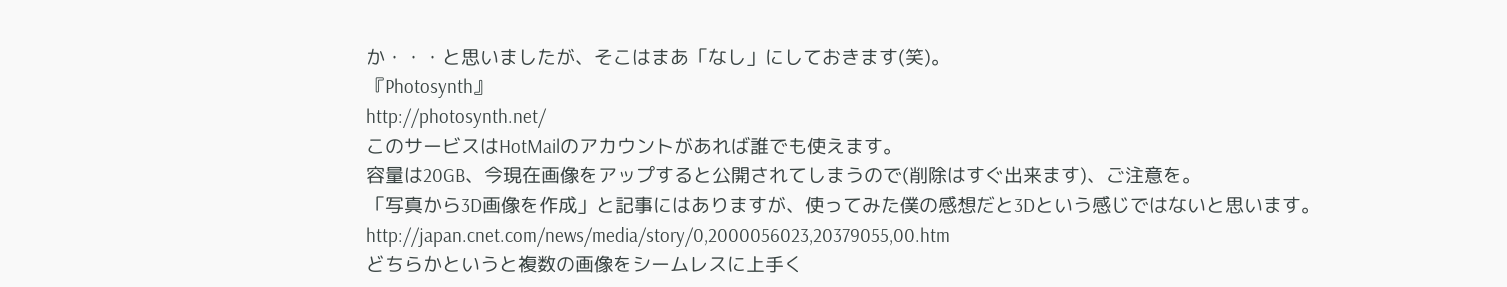か・・・と思いましたが、そこはまあ「なし」にしておきます(笑)。
『Photosynth』
http://photosynth.net/
このサービスはHotMailのアカウントがあれば誰でも使えます。
容量は20GB、今現在画像をアップすると公開されてしまうので(削除はすぐ出来ます)、ご注意を。
「写真から3D画像を作成」と記事にはありますが、使ってみた僕の感想だと3Dという感じではないと思います。
http://japan.cnet.com/news/media/story/0,2000056023,20379055,00.htm
どちらかというと複数の画像をシームレスに上手く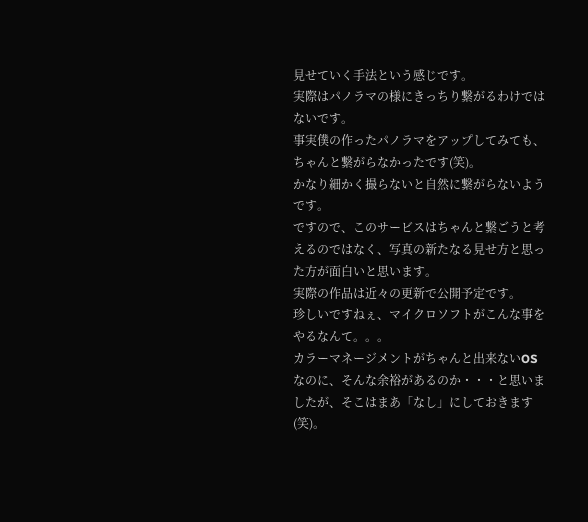見せていく手法という感じです。
実際はパノラマの様にきっちり繋がるわけではないです。
事実僕の作ったパノラマをアップしてみても、ちゃんと繋がらなかったです(笑)。
かなり細かく撮らないと自然に繋がらないようです。
ですので、このサービスはちゃんと繋ごうと考えるのではなく、写真の新たなる見せ方と思った方が面白いと思います。
実際の作品は近々の更新で公開予定です。
珍しいですねぇ、マイクロソフトがこんな事をやるなんて。。。
カラーマネージメントがちゃんと出来ないOSなのに、そんな余裕があるのか・・・と思いましたが、そこはまあ「なし」にしておきます(笑)。